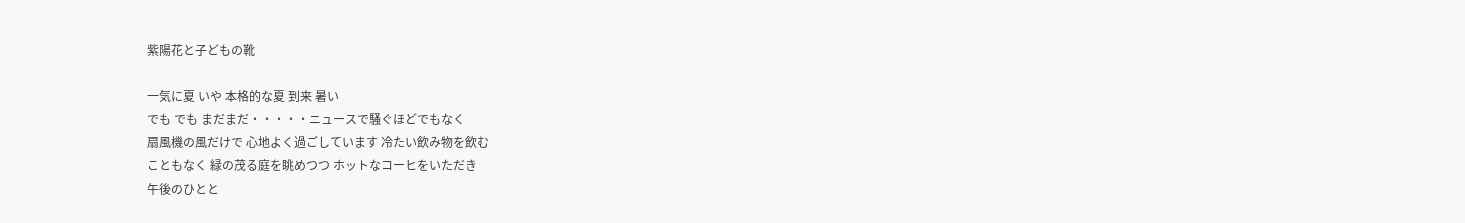紫陽花と子どもの靴

一気に夏 いや 本格的な夏 到来 暑い
でも でも まだまだ・・・・・ニュースで騒ぐほどでもなく
扇風機の風だけで 心地よく過ごしています 冷たい飲み物を飲む
こともなく 緑の茂る庭を眺めつつ ホットなコーヒをいただき
午後のひとと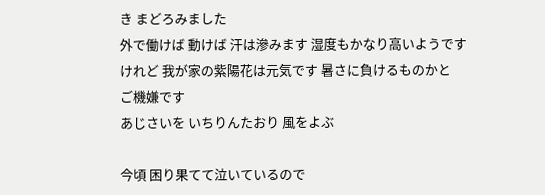き まどろみました
外で働けば 動けば 汗は滲みます 湿度もかなり高いようです
けれど 我が家の紫陽花は元気です 暑さに負けるものかと
ご機嫌です
あじさいを いちりんたおり 風をよぶ

今頃 困り果てて泣いているので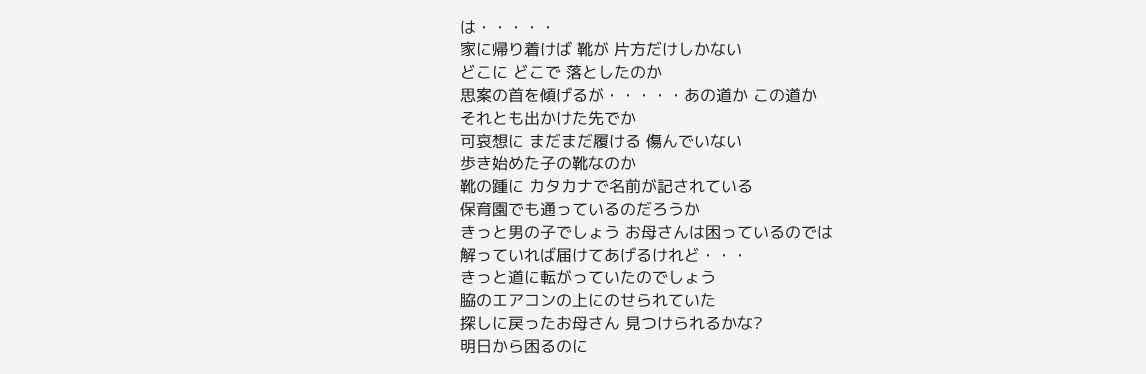は・・・・・
家に帰り着けば 靴が 片方だけしかない
どこに どこで 落としたのか
思案の首を傾げるが・・・・・あの道か この道か
それとも出かけた先でか
可哀想に まだまだ履ける 傷んでいない
歩き始めた子の靴なのか
靴の踵に カタカナで名前が記されている
保育園でも通っているのだろうか
きっと男の子でしょう お母さんは困っているのでは
解っていれば届けてあげるけれど・・・
きっと道に転がっていたのでしょう
脇のエアコンの上にのせられていた
探しに戻ったお母さん 見つけられるかな?
明日から困るのに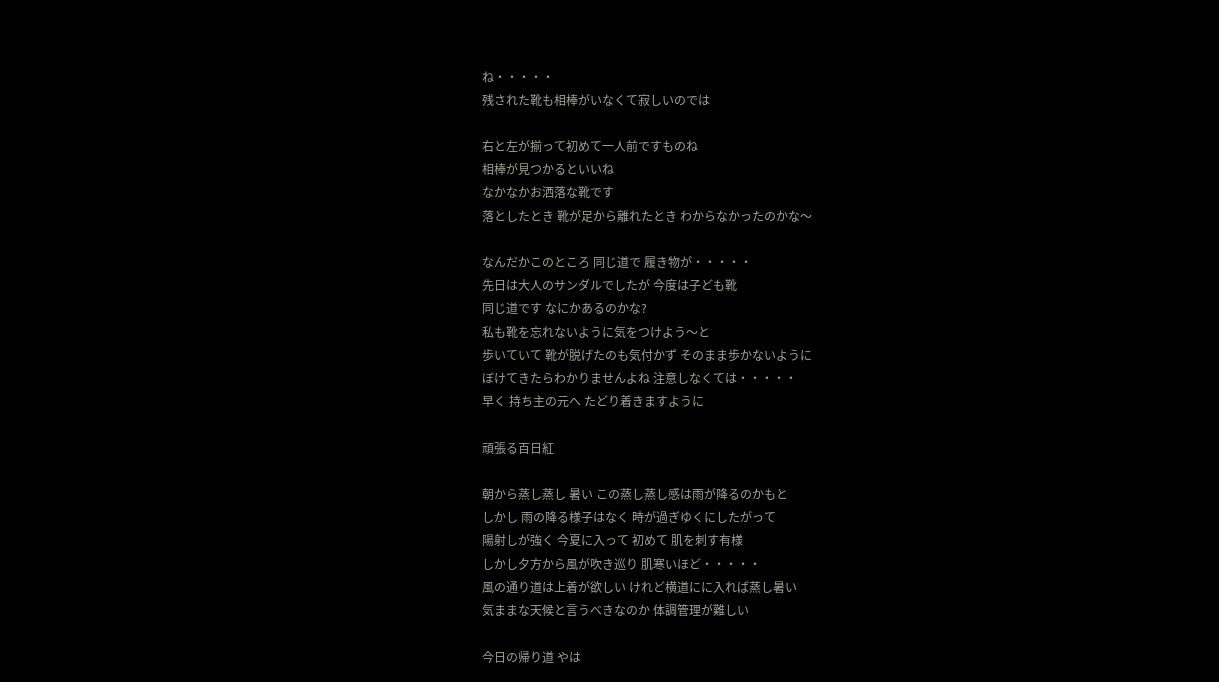ね・・・・・
残された靴も相棒がいなくて寂しいのでは

右と左が揃って初めて一人前ですものね
相棒が見つかるといいね
なかなかお洒落な靴です
落としたとき 靴が足から離れたとき わからなかったのかな〜

なんだかこのところ 同じ道で 履き物が・・・・・
先日は大人のサンダルでしたが 今度は子ども靴
同じ道です なにかあるのかな?
私も靴を忘れないように気をつけよう〜と
歩いていて 靴が脱げたのも気付かず そのまま歩かないように
ぼけてきたらわかりませんよね 注意しなくては・・・・・
早く 持ち主の元へ たどり着きますように

頑張る百日紅

朝から蒸し蒸し 暑い この蒸し蒸し感は雨が降るのかもと
しかし 雨の降る様子はなく 時が過ぎゆくにしたがって
陽射しが強く 今夏に入って 初めて 肌を刺す有様
しかし夕方から風が吹き巡り 肌寒いほど・・・・・
風の通り道は上着が欲しい けれど横道にに入れば蒸し暑い
気ままな天候と言うべきなのか 体調管理が難しい

今日の帰り道 やは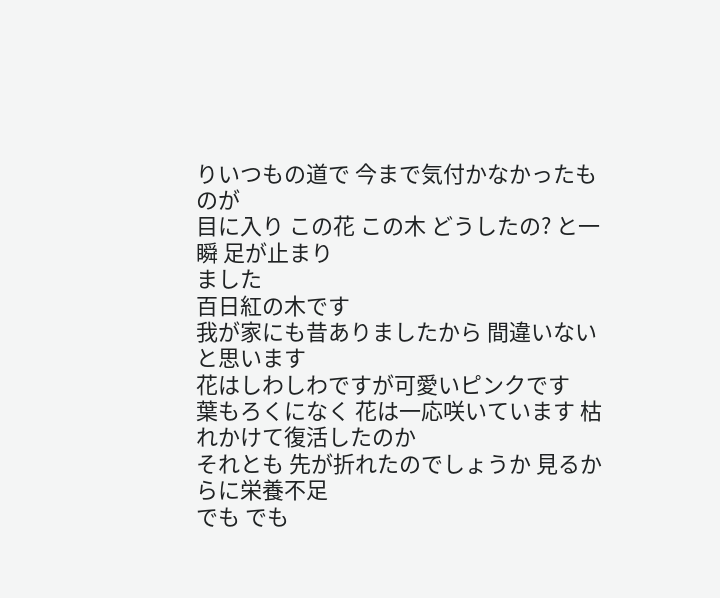りいつもの道で 今まで気付かなかったものが
目に入り この花 この木 どうしたの? と一瞬 足が止まり
ました
百日紅の木です
我が家にも昔ありましたから 間違いないと思います
花はしわしわですが可愛いピンクです
葉もろくになく 花は一応咲いています 枯れかけて復活したのか
それとも 先が折れたのでしょうか 見るからに栄養不足
でも でも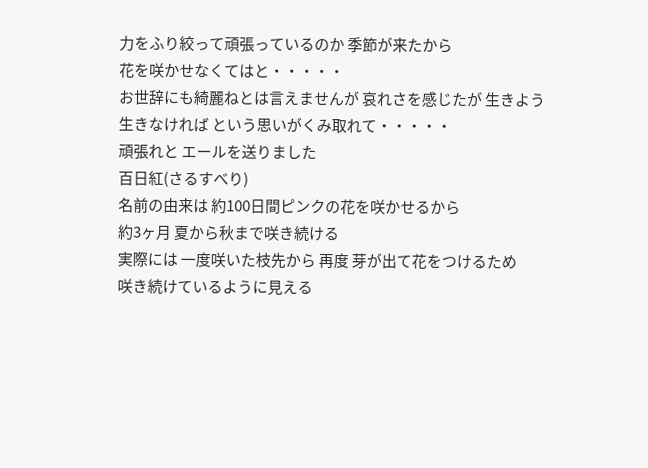力をふり絞って頑張っているのか 季節が来たから
花を咲かせなくてはと・・・・・
お世辞にも綺麗ねとは言えませんが 哀れさを感じたが 生きよう
生きなければ という思いがくみ取れて・・・・・
頑張れと エールを送りました
百日紅(さるすべり)
名前の由来は 約100日間ピンクの花を咲かせるから
約3ヶ月 夏から秋まで咲き続ける
実際には 一度咲いた枝先から 再度 芽が出て花をつけるため
咲き続けているように見える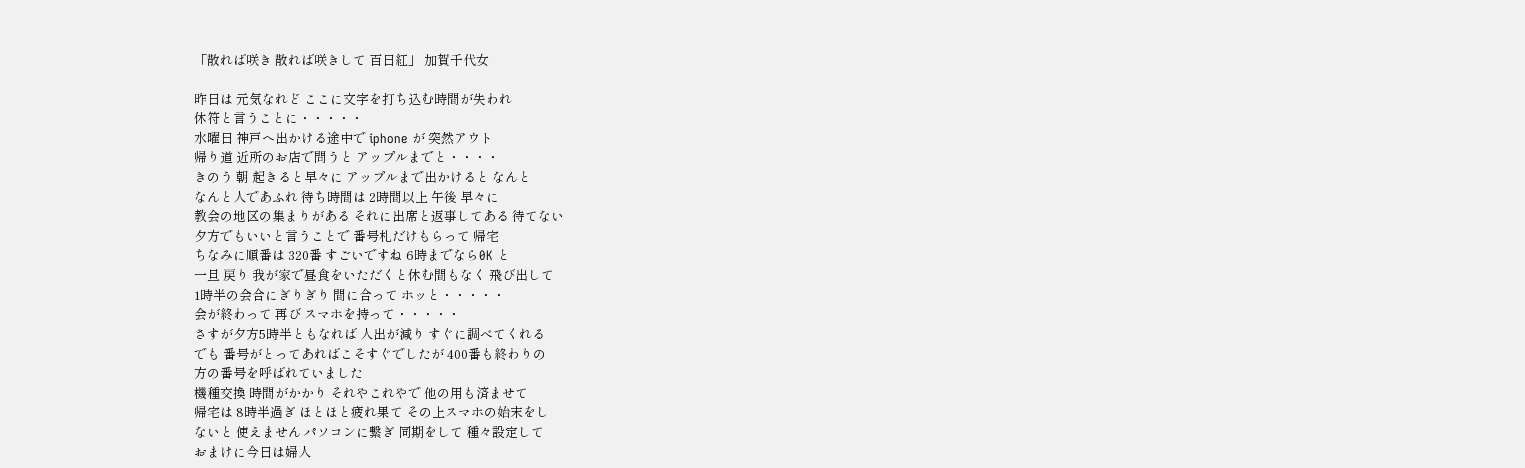「散れば咲き 散れば咲きして 百日紅」 加賀千代女

昨日は 元気なれど ここに文字を打ち込む時間が失われ
休符と言うことに・・・・・
水曜日 神戸へ出かける途中で iphone が 突然アウト
帰り道 近所のお店で問うと アップルまでと・・・・
きのう 朝 起きると早々に アップルまで出かけると なんと
なんと人であふれ 待ち時間は 2時間以上 午後 早々に
教会の地区の集まりがある それに出席と返事してある 待てない
夕方でもいいと言うことで 番号札だけもらって 帰宅
ちなみに順番は 320番 すごいですね 6時までなら0K と
一旦 戻り 我が家で昼食をいただくと休む間もなく 飛び出して
1時半の会合にぎりぎり 間に合って ホッと・・・・・
会が終わって 再び スマホを持って・・・・・
さすが夕方5時半ともなれば 人出が減り すぐに調べてくれる
でも 番号がとってあればこそすぐでしたが 400番も終わりの
方の番号を呼ばれていました
機種交換 時間がかかり それやこれやで 他の用も済ませて
帰宅は 8時半過ぎ ほとほと疲れ果て その上スマホの始末をし
ないと 使えません パソコンに繋ぎ 同期をして 種々設定して
おまけに今日は婦人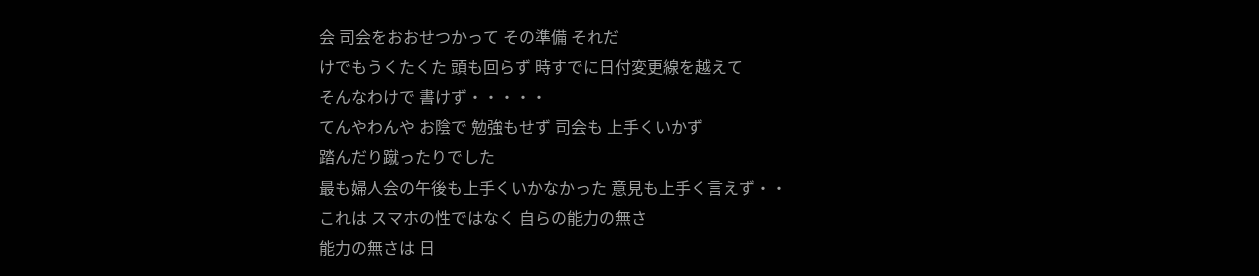会 司会をおおせつかって その準備 それだ
けでもうくたくた 頭も回らず 時すでに日付変更線を越えて
そんなわけで 書けず・・・・・
てんやわんや お陰で 勉強もせず 司会も 上手くいかず
踏んだり蹴ったりでした
最も婦人会の午後も上手くいかなかった 意見も上手く言えず・・
これは スマホの性ではなく 自らの能力の無さ
能力の無さは 日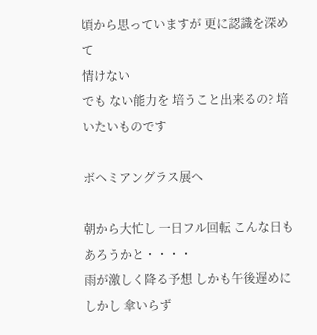頃から思っていますが 更に認識を深めて
情けない
でも ない能力を 培うこと出来るの? 培いたいものです

ボヘミアングラス展へ

朝から大忙し 一日フル回転 こんな日もあろうかと・・・・
雨が激しく降る予想 しかも午後遅めに しかし 傘いらず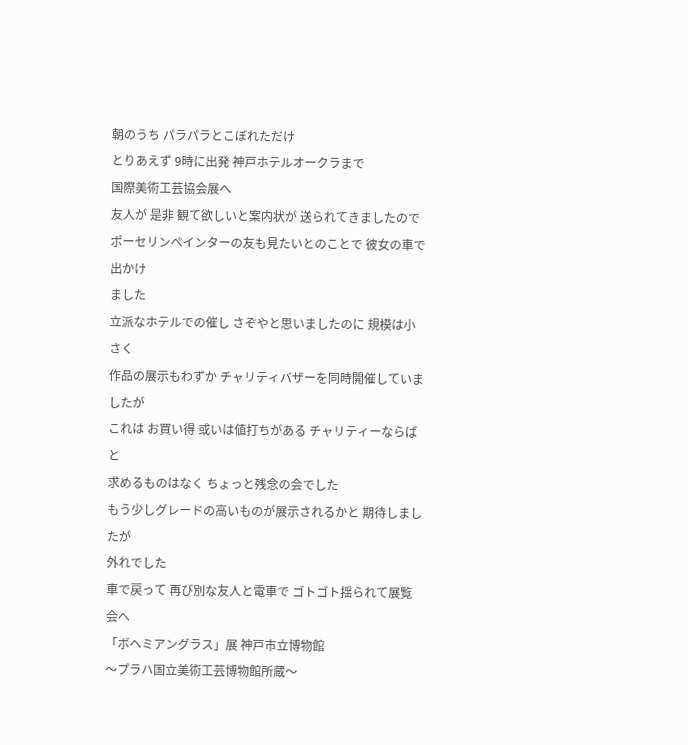朝のうち パラパラとこぼれただけ
とりあえず 9時に出発 神戸ホテルオークラまで
国際美術工芸協会展へ
友人が 是非 観て欲しいと案内状が 送られてきましたので
ポーセリンペインターの友も見たいとのことで 彼女の車で出かけ
ました
立派なホテルでの催し さぞやと思いましたのに 規模は小さく
作品の展示もわずか チャリティバザーを同時開催していましたが
これは お買い得 或いは値打ちがある チャリティーならばと
求めるものはなく ちょっと残念の会でした
もう少しグレードの高いものが展示されるかと 期待しましたが
外れでした
車で戻って 再び別な友人と電車で ゴトゴト揺られて展覧会へ
「ボヘミアングラス」展 神戸市立博物館
〜プラハ国立美術工芸博物館所蔵〜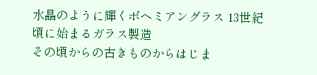水晶のように輝くボヘミアングラス 13世紀頃に始まるガラス製造
その頃からの古きものからはじま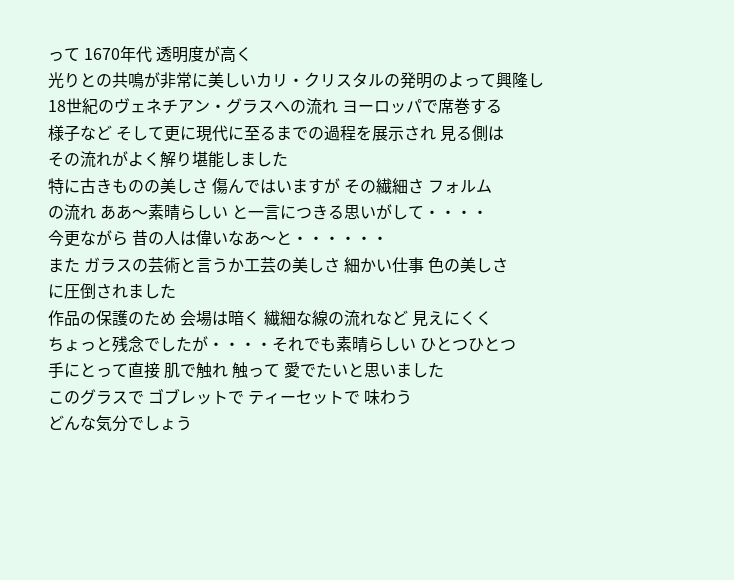って 1670年代 透明度が高く
光りとの共鳴が非常に美しいカリ・クリスタルの発明のよって興隆し
18世紀のヴェネチアン・グラスへの流れ ヨーロッパで席巻する
様子など そして更に現代に至るまでの過程を展示され 見る側は
その流れがよく解り堪能しました
特に古きものの美しさ 傷んではいますが その繊細さ フォルム
の流れ ああ〜素晴らしい と一言につきる思いがして・・・・
今更ながら 昔の人は偉いなあ〜と・・・・・・
また ガラスの芸術と言うか工芸の美しさ 細かい仕事 色の美しさ
に圧倒されました
作品の保護のため 会場は暗く 繊細な線の流れなど 見えにくく
ちょっと残念でしたが・・・・それでも素晴らしい ひとつひとつ
手にとって直接 肌で触れ 触って 愛でたいと思いました
このグラスで ゴブレットで ティーセットで 味わう
どんな気分でしょう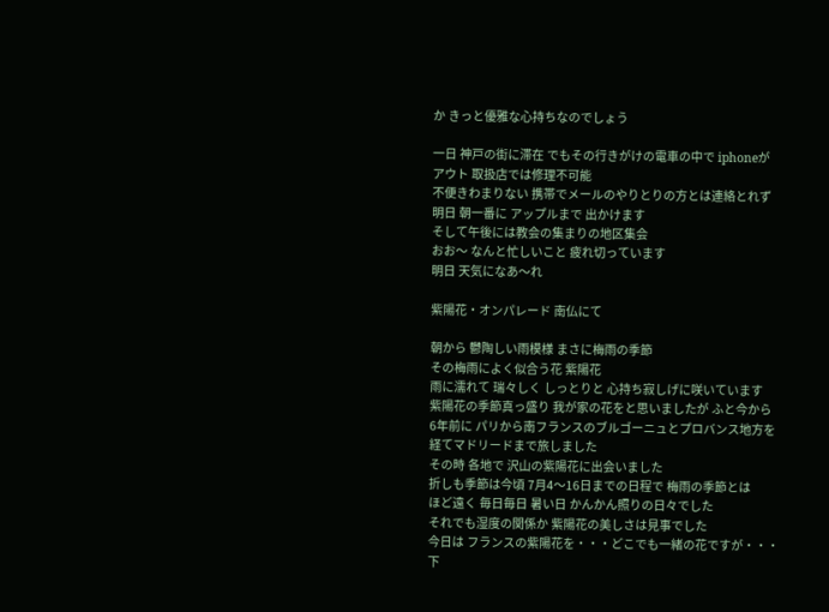か きっと優雅な心持ちなのでしょう

一日 神戸の街に滞在 でもその行きがけの電車の中で iphoneが
アウト 取扱店では修理不可能
不便きわまりない 携帯でメールのやりとりの方とは連絡とれず
明日 朝一番に アップルまで 出かけます
そして午後には教会の集まりの地区集会
おお〜 なんと忙しいこと 疲れ切っています
明日 天気になあ〜れ

紫陽花・オンパレード 南仏にて

朝から 鬱陶しい雨模様 まさに梅雨の季節
その梅雨によく似合う花 紫陽花
雨に濡れて 瑞々しく しっとりと 心持ち寂しげに咲いています
紫陽花の季節真っ盛り 我が家の花をと思いましたが ふと今から
6年前に パリから南フランスのブルゴーニュとプロバンス地方を
経てマドリードまで旅しました
その時 各地で 沢山の紫陽花に出会いました
折しも季節は今頃 7月4〜16日までの日程で 梅雨の季節とは
ほど遠く 毎日毎日 暑い日 かんかん照りの日々でした
それでも湿度の関係か 紫陽花の美しさは見事でした
今日は フランスの紫陽花を・・・どこでも一緒の花ですが・・・
下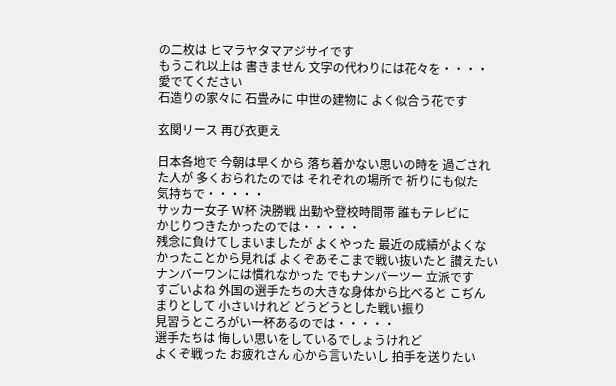の二枚は ヒマラヤタマアジサイです
もうこれ以上は 書きません 文字の代わりには花々を・・・・
愛でてください
石造りの家々に 石畳みに 中世の建物に よく似合う花です

玄関リース 再び衣更え

日本各地で 今朝は早くから 落ち着かない思いの時を 過ごされ
た人が 多くおられたのでは それぞれの場所で 祈りにも似た
気持ちで・・・・・
サッカー女子 W杯 決勝戦 出勤や登校時間帯 誰もテレビに
かじりつきたかったのでは・・・・・
残念に負けてしまいましたが よくやった 最近の成績がよくな
かったことから見れば よくぞあそこまで戦い抜いたと 讃えたい
ナンバーワンには慣れなかった でもナンバーツー 立派です
すごいよね 外国の選手たちの大きな身体から比べると こぢん
まりとして 小さいけれど どうどうとした戦い振り
見習うところがい一杯あるのでは・・・・・
選手たちは 悔しい思いをしているでしょうけれど
よくぞ戦った お疲れさん 心から言いたいし 拍手を送りたい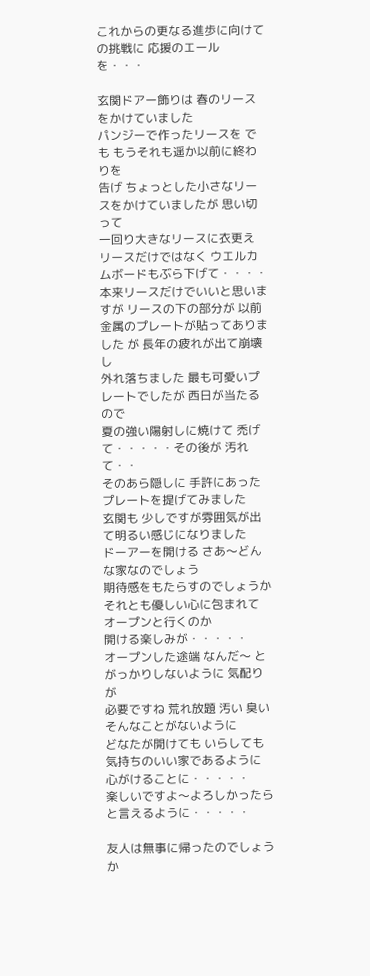これからの更なる進歩に向けての挑戦に 応援のエールを・・・

玄関ドアー飾りは 春のリースをかけていました
パンジーで作ったリースを でも もうそれも遥か以前に終わりを
告げ ちょっとした小さなリースをかけていましたが 思い切って
一回り大きなリースに衣更え
リースだけではなく ウエルカムボードもぶら下げて・・・・
本来リースだけでいいと思いますが リースの下の部分が 以前
金属のプレートが貼ってありました が 長年の疲れが出て崩壊し
外れ落ちました 最も可愛いプレートでしたが 西日が当たるので
夏の強い陽射しに焼けて 禿げて・・・・・その後が 汚れて・・
そのあら隠しに 手許にあったプレートを提げてみました
玄関も 少しですが雰囲気が出て明るい感じになりました
ドーアーを開ける さあ〜どんな家なのでしょう
期待感をもたらすのでしょうか それとも優しい心に包まれて
オープンと行くのか
開ける楽しみが・・・・・
オープンした途端 なんだ〜 とがっかりしないように 気配りが
必要ですね 荒れ放題 汚い 臭い そんなことがないように
どなたが開けても いらしても 気持ちのいい家であるように
心がけることに・・・・・
楽しいですよ〜よろしかったら と言えるように・・・・・

友人は無事に帰ったのでしょうか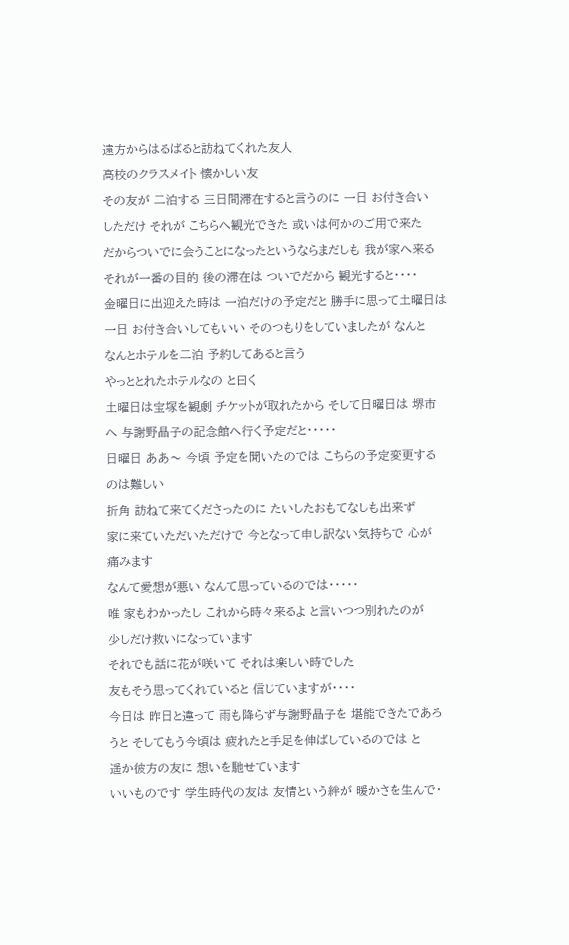遠方からはるばると訪ねてくれた友人
高校のクラスメイト 懐かしい友
その友が 二泊する 三日間滞在すると言うのに 一日 お付き合い
しただけ それが こちらへ観光できた 或いは何かのご用で来た
だからついでに会うことになったというならまだしも 我が家へ来る
それが一番の目的 後の滞在は ついでだから 観光すると・・・・
金曜日に出迎えた時は 一泊だけの予定だと 勝手に思って土曜日は
一日 お付き合いしてもいい そのつもりをしていましたが なんと
なんとホテルを二泊 予約してあると言う
やっととれたホテルなの と曰く
土曜日は宝塚を観劇 チケットが取れたから そして日曜日は 堺市
へ 与謝野晶子の記念館へ行く予定だと・・・・・
日曜日 ああ〜 今頃 予定を聞いたのでは こちらの予定変更する
のは難しい
折角 訪ねて来てくださったのに たいしたおもてなしも出来ず
家に来ていただいただけで 今となって申し訳ない気持ちで 心が
痛みます
なんて愛想が悪い なんて思っているのでは・・・・・
唯 家もわかったし これから時々来るよ と言いつつ別れたのが
少しだけ救いになっています
それでも話に花が咲いて それは楽しい時でした
友もそう思ってくれていると 信じていますが・・・・
今日は 昨日と違って 雨も降らず与謝野晶子を 堪能できたであろ
うと そしてもう今頃は 疲れたと手足を伸ばしているのでは と
遥か彼方の友に 想いを馳せています
いいものです 学生時代の友は 友情という絆が 暖かさを生んで・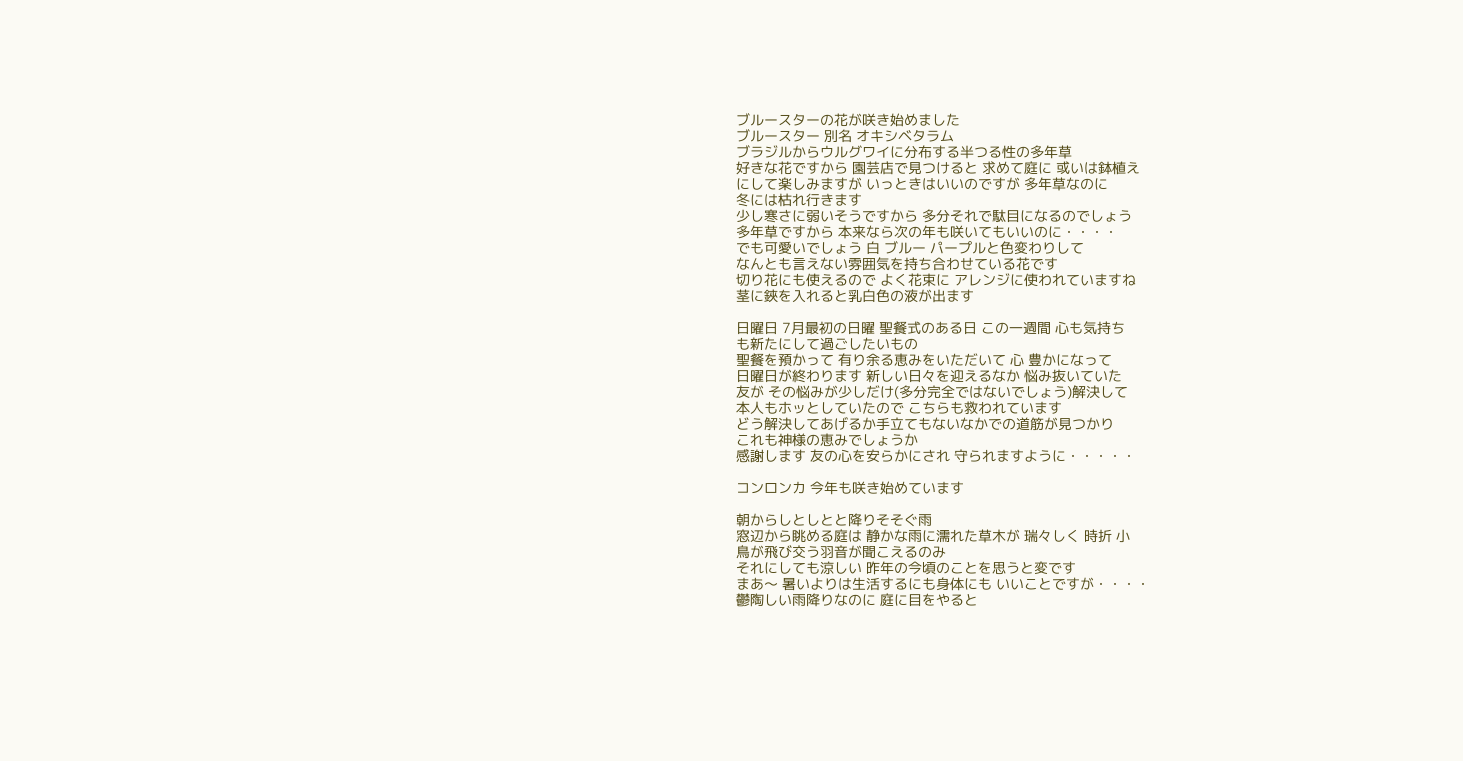ブルースターの花が咲き始めました
ブルースター 別名 オキシベタラム
ブラジルからウルグワイに分布する半つる性の多年草
好きな花ですから 園芸店で見つけると 求めて庭に 或いは鉢植え
にして楽しみますが いっときはいいのですが 多年草なのに
冬には枯れ行きます
少し寒さに弱いそうですから 多分それで駄目になるのでしょう
多年草ですから 本来なら次の年も咲いてもいいのに・・・・
でも可愛いでしょう 白 ブルー パープルと色変わりして
なんとも言えない雰囲気を持ち合わせている花です
切り花にも使えるので よく花束に アレンジに使われていますね
茎に鋏を入れると乳白色の液が出ます

日曜日 7月最初の日曜 聖餐式のある日 この一週間 心も気持ち
も新たにして過ごしたいもの
聖餐を預かって 有り余る恵みをいただいて 心 豊かになって
日曜日が終わります 新しい日々を迎えるなか 悩み抜いていた
友が その悩みが少しだけ(多分完全ではないでしょう)解決して
本人もホッとしていたので こちらも救われています
どう解決してあげるか手立てもないなかでの道筋が見つかり
これも神様の恵みでしょうか
感謝します 友の心を安らかにされ 守られますように・・・・・

コンロンカ 今年も咲き始めています

朝からしとしとと降りそそぐ雨
窓辺から眺める庭は 静かな雨に濡れた草木が 瑞々しく 時折 小
鳥が飛び交う羽音が聞こえるのみ
それにしても涼しい 昨年の今頃のことを思うと変です
まあ〜 暑いよりは生活するにも身体にも いいことですが・・・・
鬱陶しい雨降りなのに 庭に目をやると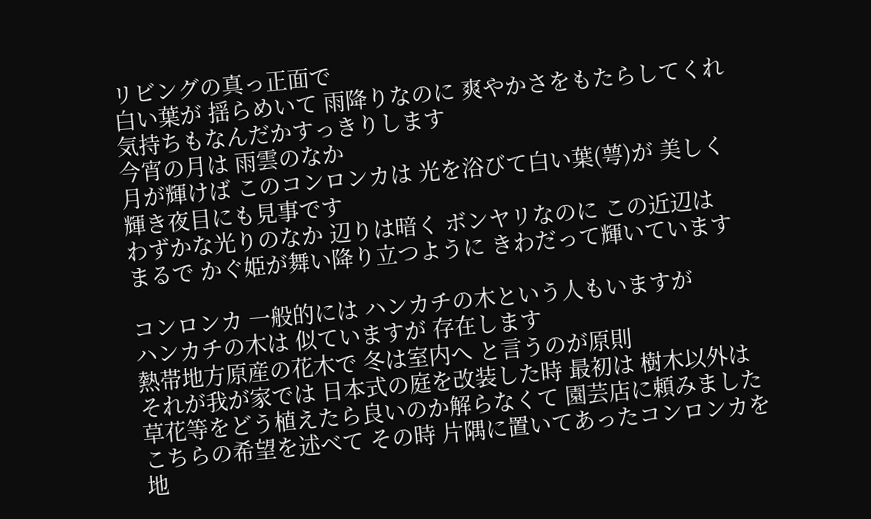リビングの真っ正面で
白い葉が 揺らめいて 雨降りなのに 爽やかさをもたらしてくれ
気持ちもなんだかすっきりします
今宵の月は 雨雲のなか
月が輝けば このコンロンカは 光を浴びて白い葉(萼)が 美しく
輝き夜目にも見事です
わずかな光りのなか 辺りは暗く ボンヤリなのに この近辺は
まるで かぐ姫が舞い降り立つように きわだって輝いています

コンロンカ 一般的には ハンカチの木という人もいますが
ハンカチの木は 似ていますが 存在します
熱帯地方原産の花木で 冬は室内へ と言うのが原則
それが我が家では 日本式の庭を改装した時 最初は 樹木以外は
草花等をどう植えたら良いのか解らなくて 園芸店に頼みました
こちらの希望を述べて その時 片隅に置いてあったコンロンカを
地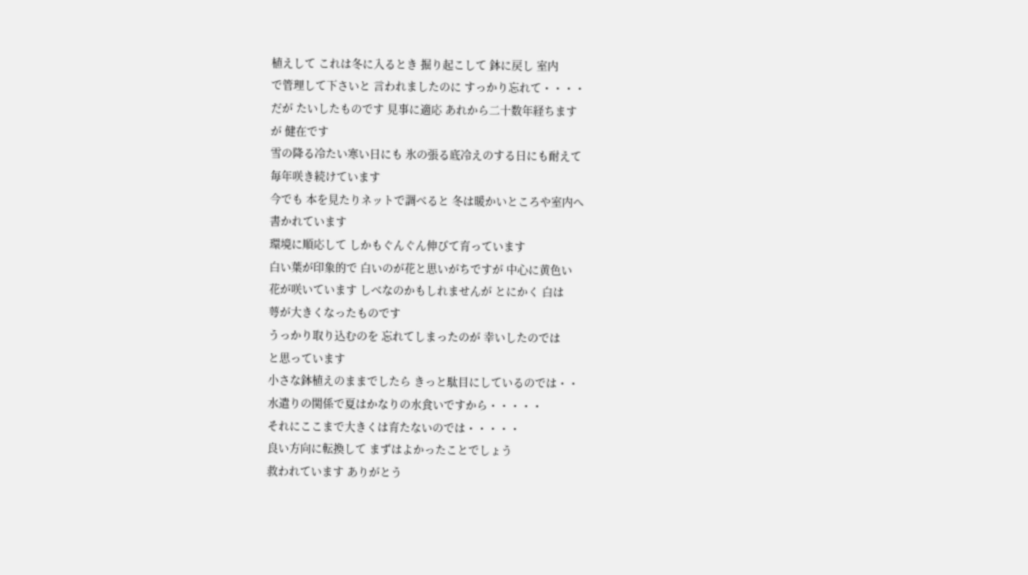植えして これは冬に入るとき 掘り起こして 鉢に戻し 室内
で管理して下さいと 言われましたのに すっかり忘れて・・・・
だが たいしたものです 見事に適応 あれから二十数年経ちます
が 健在です
雪の降る冷たい寒い日にも 氷の張る底冷えのする日にも耐えて
毎年咲き続けています
今でも 本を見たりネットで調べると 冬は暖かいところや室内へ
書かれています
環境に順応して しかもぐんぐん伸びて育っています
白い葉が印象的で 白いのが花と思いがちですが 中心に黄色い
花が咲いています しべなのかもしれませんが とにかく 白は
萼が大きくなったものです
うっかり取り込むのを 忘れてしまったのが 幸いしたのでは
と思っています
小さな鉢植えのままでしたら きっと駄目にしているのでは・・
水遣りの関係で夏はかなりの水食いですから・・・・・
それにここまで大きくは育たないのでは・・・・・
良い方向に転換して まずはよかったことでしょう
救われています ありがとう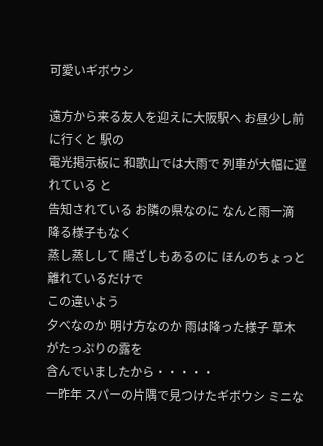可愛いギボウシ

遠方から来る友人を迎えに大阪駅へ お昼少し前に行くと 駅の
電光掲示板に 和歌山では大雨で 列車が大幅に遅れている と
告知されている お隣の県なのに なんと雨一滴 降る様子もなく
蒸し蒸しして 陽ざしもあるのに ほんのちょっと離れているだけで
この違いよう
夕べなのか 明け方なのか 雨は降った様子 草木がたっぷりの露を
含んでいましたから・・・・・
一昨年 スパーの片隅で見つけたギボウシ ミニな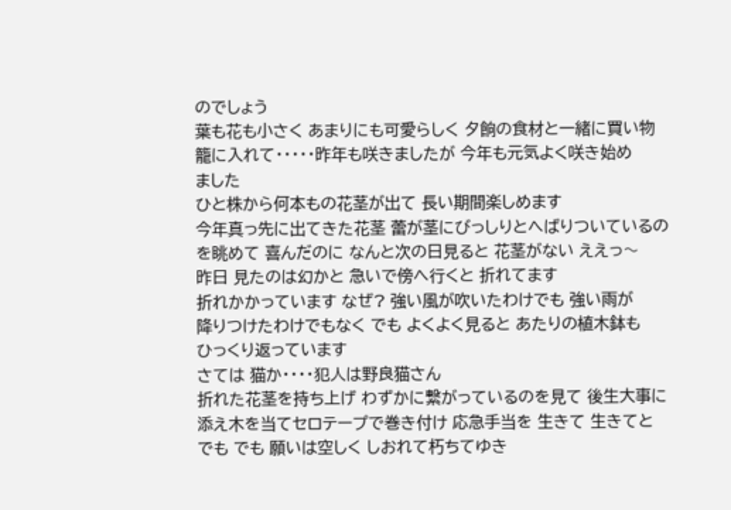のでしょう
葉も花も小さく あまりにも可愛らしく 夕餉の食材と一緒に買い物
籠に入れて・・・・・昨年も咲きましたが 今年も元気よく咲き始め
ました
ひと株から何本もの花茎が出て 長い期間楽しめます
今年真っ先に出てきた花茎 蕾が茎にびっしりとへばりついているの
を眺めて 喜んだのに なんと次の日見ると 花茎がない ええっ〜
昨日 見たのは幻かと 急いで傍へ行くと 折れてます
折れかかっています なぜ? 強い風が吹いたわけでも 強い雨が
降りつけたわけでもなく でも よくよく見ると あたりの植木鉢も
ひっくり返っています
さては 猫か・・・・犯人は野良猫さん
折れた花茎を持ち上げ わずかに繋がっているのを見て 後生大事に
添え木を当てセロテープで巻き付け 応急手当を 生きて 生きてと
でも でも 願いは空しく しおれて朽ちてゆき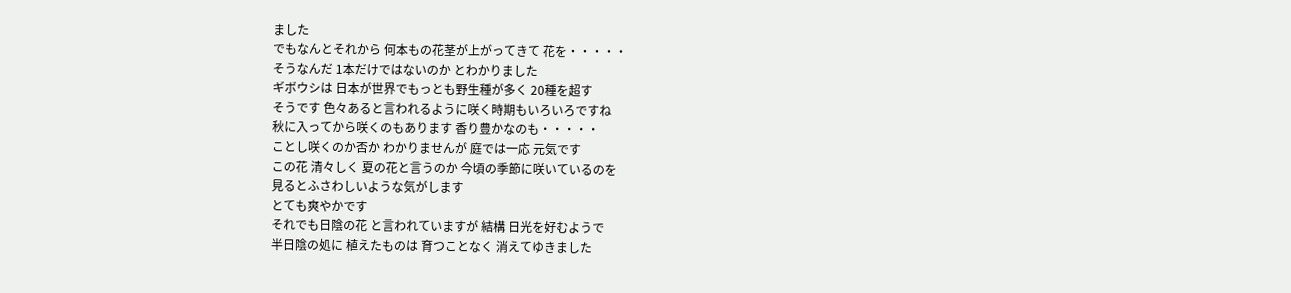ました
でもなんとそれから 何本もの花茎が上がってきて 花を・・・・・
そうなんだ 1本だけではないのか とわかりました
ギボウシは 日本が世界でもっとも野生種が多く 20種を超す
そうです 色々あると言われるように咲く時期もいろいろですね
秋に入ってから咲くのもあります 香り豊かなのも・・・・・
ことし咲くのか否か わかりませんが 庭では一応 元気です
この花 清々しく 夏の花と言うのか 今頃の季節に咲いているのを
見るとふさわしいような気がします
とても爽やかです
それでも日陰の花 と言われていますが 結構 日光を好むようで
半日陰の処に 植えたものは 育つことなく 消えてゆきました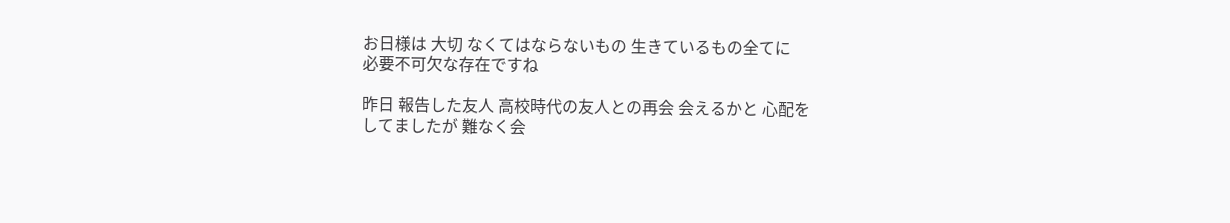お日様は 大切 なくてはならないもの 生きているもの全てに
必要不可欠な存在ですね

昨日 報告した友人 高校時代の友人との再会 会えるかと 心配を
してましたが 難なく会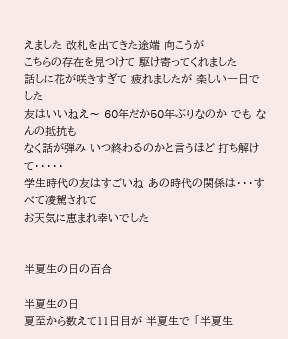えました 改札を出てきた途端 向こうが
こちらの存在を見つけて 駆け寄ってくれました
話しに花が咲きすぎて 疲れましたが 楽しい一日でした
友はいいねえ〜 60年だか50年ぶりなのか でも なんの抵抗も
なく話が弾み いつ終わるのかと言うほど 打ち解けて・・・・・
学生時代の友はすごいね あの時代の関係は・・・すべて凌駕されて
お天気に恵まれ幸いでした


半夏生の日の百合

半夏生の日
夏至から数えて11日目が 半夏生で 「半夏生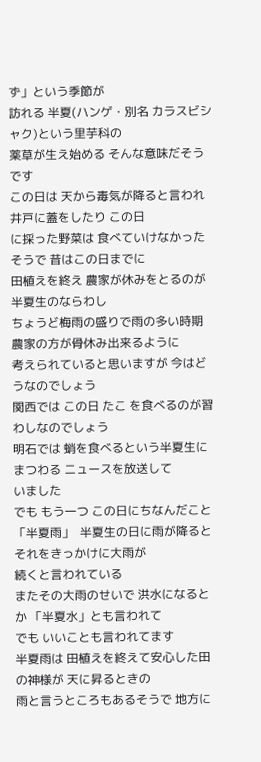ず」という季節が
訪れる 半夏(ハンゲ・別名 カラスビシャク)という里芋科の
薬草が生え始める そんな意味だそうです
この日は 天から毒気が降ると言われ 井戸に蓋をしたり この日
に採った野菜は 食べていけなかったそうで 昔はこの日までに
田植えを終え 農家が休みをとるのが 半夏生のならわし
ちょうど梅雨の盛りで雨の多い時期 農家の方が骨休み出来るように
考えられていると思いますが 今はどうなのでしょう
関西では この日 たこ を食べるのが習わしなのでしょう
明石では 蛸を食べるという半夏生にまつわる ニュースを放送して
いました
でも もう一つ この日にちなんだこと
「半夏雨」  半夏生の日に雨が降ると それをきっかけに大雨が
続くと言われている
またその大雨のせいで 洪水になるとか 「半夏水」とも言われて
でも いいことも言われてます
半夏雨は 田植えを終えて安心した田の神様が 天に昇るときの
雨と言うところもあるそうで 地方に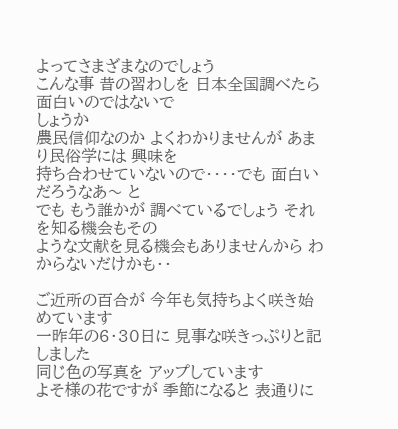よってさまざまなのでしょう
こんな事 昔の習わしを 日本全国調べたら 面白いのではないで
しょうか
農民信仰なのか よくわかりませんが あまり民俗学には 興味を
持ち合わせていないので・・・・でも 面白いだろうなあ〜 と
でも もう誰かが 調べているでしょう それを知る機会もその
ような文献を見る機会もありませんから わからないだけかも・・

ご近所の百合が 今年も気持ちよく咲き始めています
一昨年の6・30日に 見事な咲きっぷりと記しました
同じ色の写真を アップしています
よそ様の花ですが 季節になると 表通りに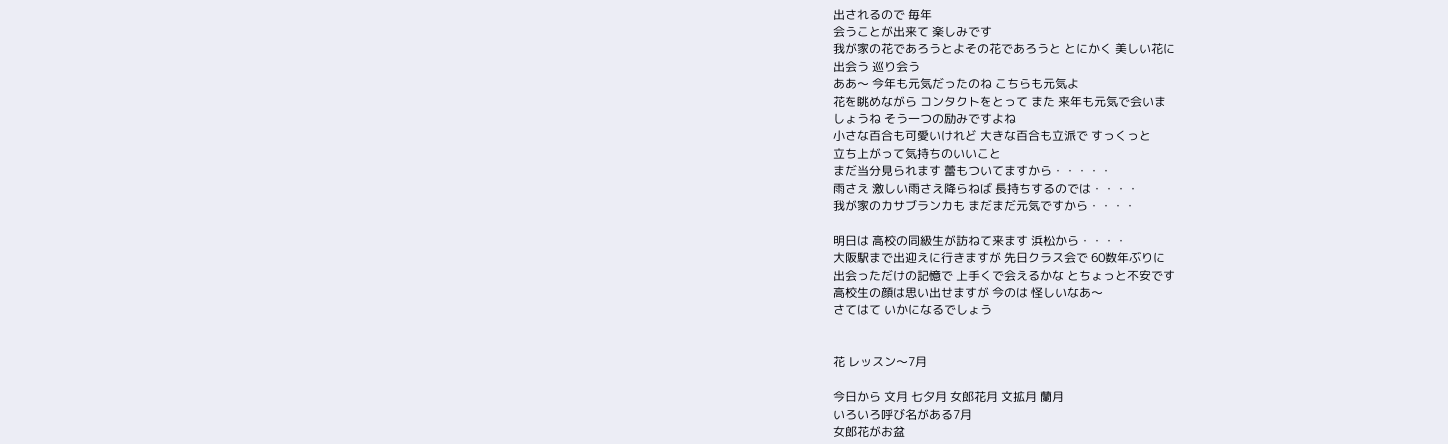出されるので 毎年
会うことが出来て 楽しみです
我が家の花であろうとよその花であろうと とにかく 美しい花に
出会う 巡り会う
ああ〜 今年も元気だったのね こちらも元気よ
花を眺めながら コンタクトをとって また 来年も元気で会いま
しょうね そう一つの励みですよね
小さな百合も可愛いけれど 大きな百合も立派で すっくっと
立ち上がって気持ちのいいこと
まだ当分見られます 蕾もついてますから・・・・・
雨さえ 激しい雨さえ降らねば 長持ちするのでは・・・・
我が家のカサブランカも まだまだ元気ですから・・・・

明日は 高校の同級生が訪ねて来ます 浜松から・・・・
大阪駅まで出迎えに行きますが 先日クラス会で 60数年ぶりに
出会っただけの記憶で 上手くで会えるかな とちょっと不安です
高校生の顔は思い出せますが 今のは 怪しいなあ〜
さてはて いかになるでしょう


花 レッスン〜7月

今日から 文月 七夕月 女郎花月 文拡月 蘭月
いろいろ呼び名がある7月
女郎花がお盆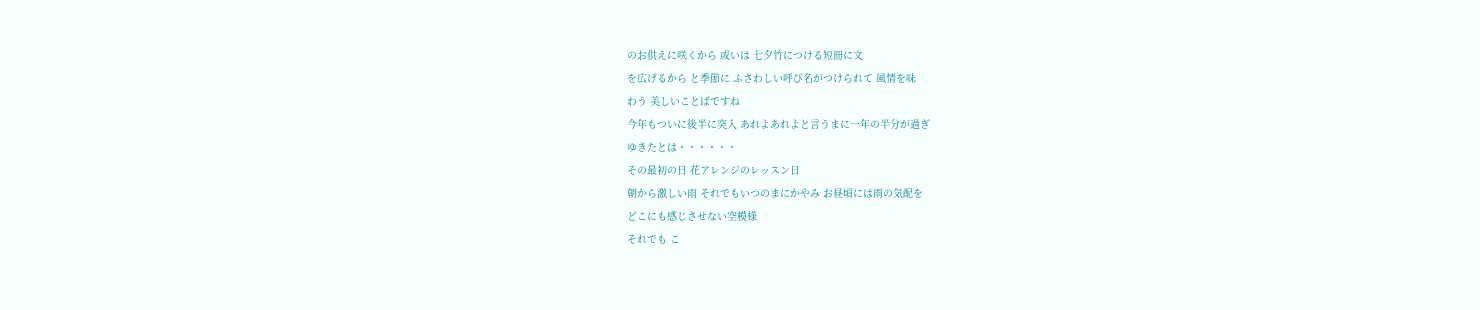のお供えに咲くから 或いは 七夕竹につける短冊に文
を広げるから と季節に ふさわしい呼び名がつけられて 風情を味
わう 美しいことばですね
今年もついに後半に突入 あれよあれよと言うまに一年の半分が過ぎ
ゆきたとは・・・・・・
その最初の日 花アレンジのレッスン日
朝から激しい雨 それでもいつのまにかやみ お昼頃には雨の気配を
どこにも感じさせない空模様
それでも こ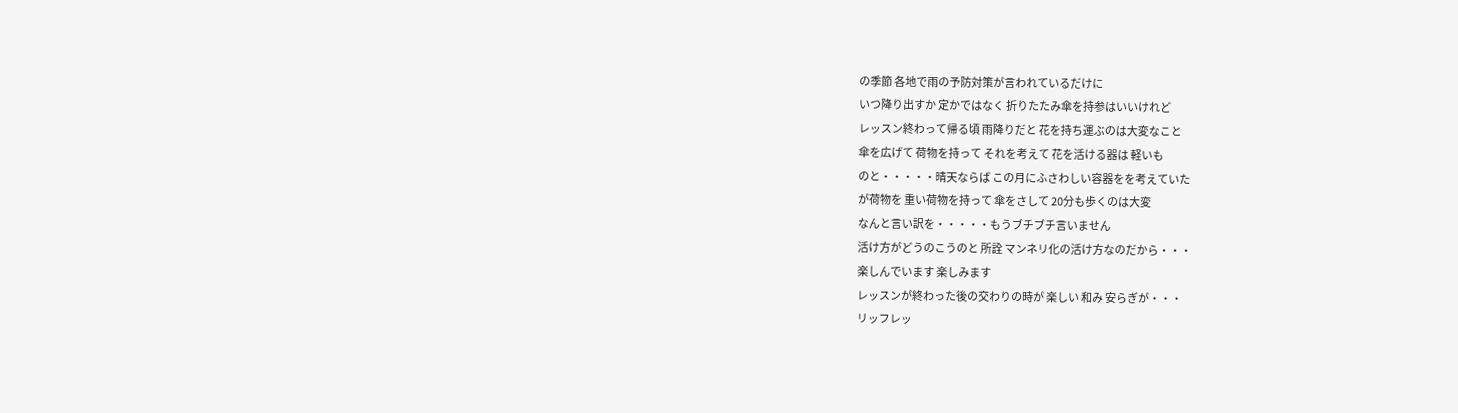の季節 各地で雨の予防対策が言われているだけに
いつ降り出すか 定かではなく 折りたたみ傘を持参はいいけれど
レッスン終わって帰る頃 雨降りだと 花を持ち運ぶのは大変なこと
傘を広げて 荷物を持って それを考えて 花を活ける器は 軽いも
のと・・・・・晴天ならば この月にふさわしい容器をを考えていた
が荷物を 重い荷物を持って 傘をさして 20分も歩くのは大変
なんと言い訳を・・・・・もうブチブチ言いません
活け方がどうのこうのと 所詮 マンネリ化の活け方なのだから・・・
楽しんでいます 楽しみます
レッスンが終わった後の交わりの時が 楽しい 和み 安らぎが・・・
リッフレッ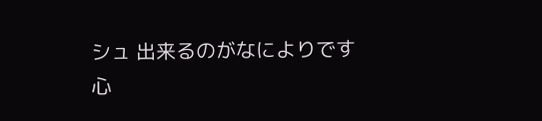シュ 出来るのがなによりです
心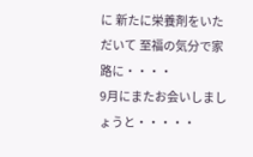に 新たに栄養剤をいただいて 至福の気分で家路に・・・・
9月にまたお会いしましょうと・・・・・